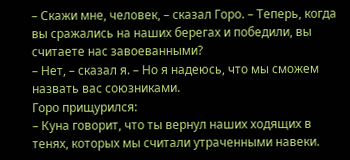– Скажи мне, человек, – сказал Горо. – Теперь, когда вы сражались на наших берегах и победили, вы считаете нас завоеванными?
– Нет, – сказал я. – Но я надеюсь, что мы сможем назвать вас союзниками.
Горо прищурился:
– Куна говорит, что ты вернул наших ходящих в тенях, которых мы считали утраченными навеки.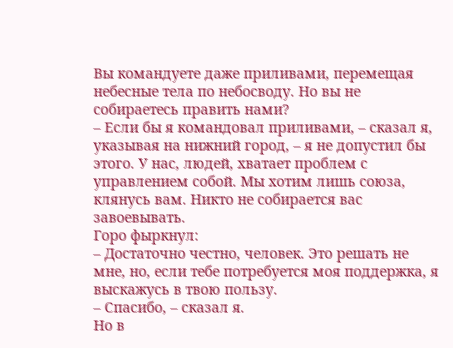Вы командуете даже приливами, перемещая небесные тела по небосводу. Но вы не собираетесь править нами?
– Если бы я командовал приливами, – сказал я, указывая на нижний город, – я не допустил бы этого. У нас, людей, хватает проблем с управлением собой. Мы хотим лишь союза, клянусь вам. Никто не собирается вас завоевывать.
Горо фыркнул:
– Достаточно честно, человек. Это решать не мне, но, если тебе потребуется моя поддержка, я выскажусь в твою пользу.
– Спасибо, – сказал я.
Но в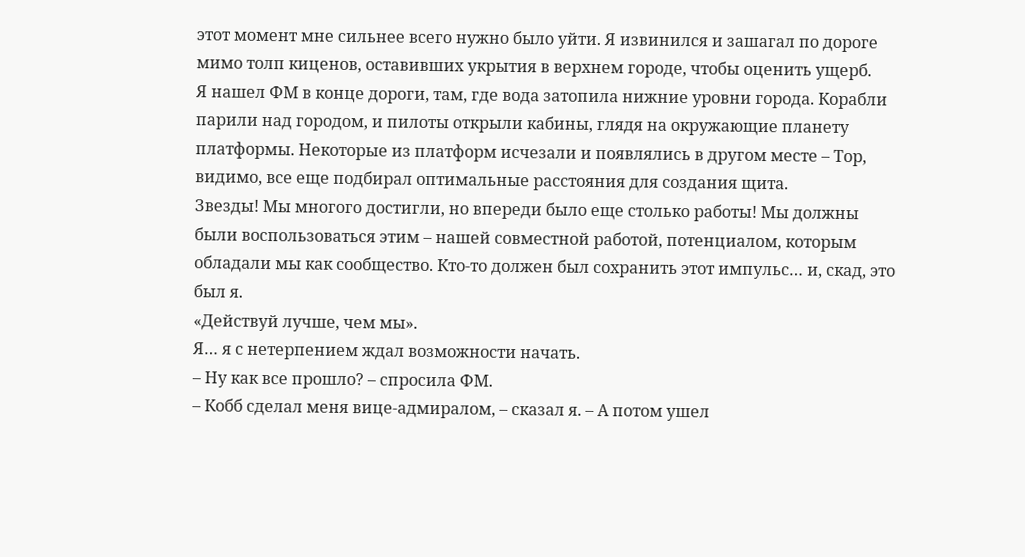этот момент мне сильнее всего нужно было уйти. Я извинился и зашагал по дороге мимо толп киценов, оставивших укрытия в верхнем городе, чтобы оценить ущерб.
Я нашел ФМ в конце дороги, там, где вода затопила нижние уровни города. Корабли парили над городом, и пилоты открыли кабины, глядя на окружающие планету платформы. Некоторые из платформ исчезали и появлялись в другом месте – Тор, видимо, все еще подбирал оптимальные расстояния для создания щита.
Звезды! Мы многого достигли, но впереди было еще столько работы! Мы должны были воспользоваться этим – нашей совместной работой, потенциалом, которым обладали мы как сообщество. Кто-то должен был сохранить этот импульс… и, скад, это был я.
«Действуй лучше, чем мы».
Я… я с нетерпением ждал возможности начать.
– Ну как все прошло? – спросила ФМ.
– Кобб сделал меня вице-адмиралом, – сказал я. – А потом ушел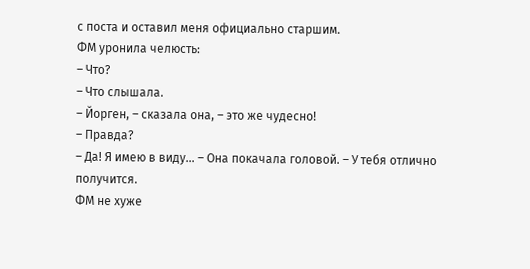с поста и оставил меня официально старшим.
ФМ уронила челюсть:
– Что?
– Что слышала.
– Йорген, – сказала она, – это же чудесно!
– Правда?
– Да! Я имею в виду… – Она покачала головой. – У тебя отлично получится.
ФМ не хуже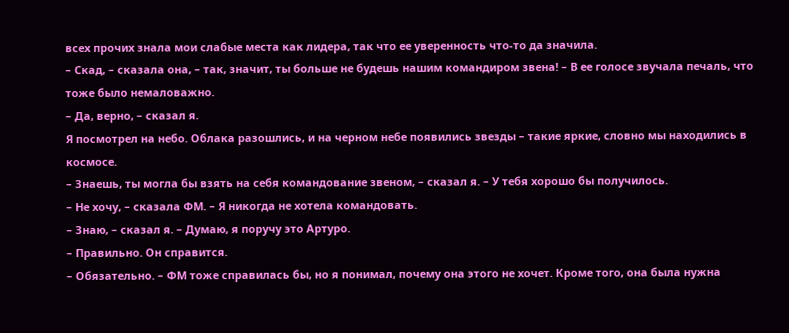всех прочих знала мои слабые места как лидера, так что ее уверенность что-то да значила.
– Скад, – сказала она, – так, значит, ты больше не будешь нашим командиром звена! – В ее голосе звучала печаль, что тоже было немаловажно.
– Да, верно, – сказал я.
Я посмотрел на небо. Облака разошлись, и на черном небе появились звезды – такие яркие, словно мы находились в космосе.
– Знаешь, ты могла бы взять на себя командование звеном, – сказал я. – У тебя хорошо бы получилось.
– Не хочу, – сказала ФМ. – Я никогда не хотела командовать.
– Знаю, – сказал я. – Думаю, я поручу это Артуро.
– Правильно. Он справится.
– Обязательно. – ФМ тоже справилась бы, но я понимал, почему она этого не хочет. Кроме того, она была нужна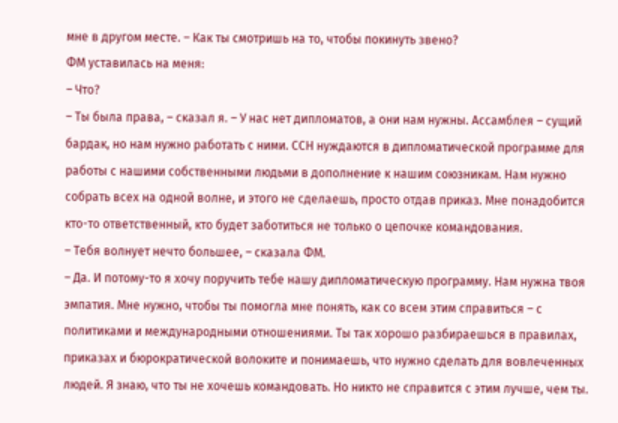мне в другом месте. – Как ты смотришь на то, чтобы покинуть звено?
ФМ уставилась на меня:
– Что?
– Ты была права, – сказал я. – У нас нет дипломатов, а они нам нужны. Ассамблея – сущий бардак, но нам нужно работать с ними. ССН нуждаются в дипломатической программе для работы с нашими собственными людьми в дополнение к нашим союзникам. Нам нужно собрать всех на одной волне, и этого не сделаешь, просто отдав приказ. Мне понадобится кто-то ответственный, кто будет заботиться не только о цепочке командования.
– Тебя волнует нечто большее, – сказала ФМ.
– Да. И потому-то я хочу поручить тебе нашу дипломатическую программу. Нам нужна твоя эмпатия. Мне нужно, чтобы ты помогла мне понять, как со всем этим справиться – с политиками и международными отношениями. Ты так хорошо разбираешься в правилах, приказах и бюрократической волоките и понимаешь, что нужно сделать для вовлеченных людей. Я знаю, что ты не хочешь командовать. Но никто не справится с этим лучше, чем ты.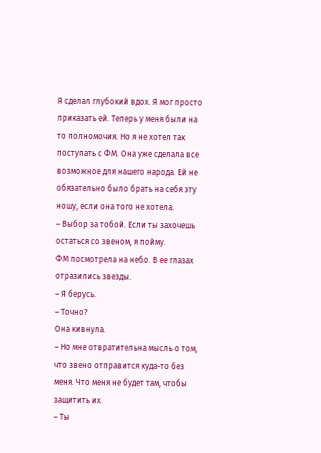Я сделал глубокий вдох. Я мог просто приказать ей. Теперь у меня были на то полномочия. Но я не хотел так поступать с ФМ. Она уже сделала все возможное для нашего народа. Ей не обязательно было брать на себя эту ношу, если она того не хотела.
– Выбор за тобой. Если ты захочешь остаться со звеном, я пойму.
ФМ посмотрела на небо. В ее глазах отразились звезды.
– Я берусь.
– Точно?
Она кивнула.
– Но мне отвратительна мысль о том, что звено отправится куда-то без меня. Что меня не будет там, чтобы защитить их.
– Ты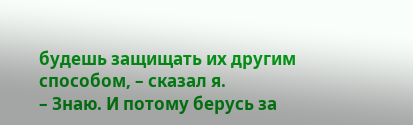будешь защищать их другим способом, – сказал я.
– Знаю. И потому берусь за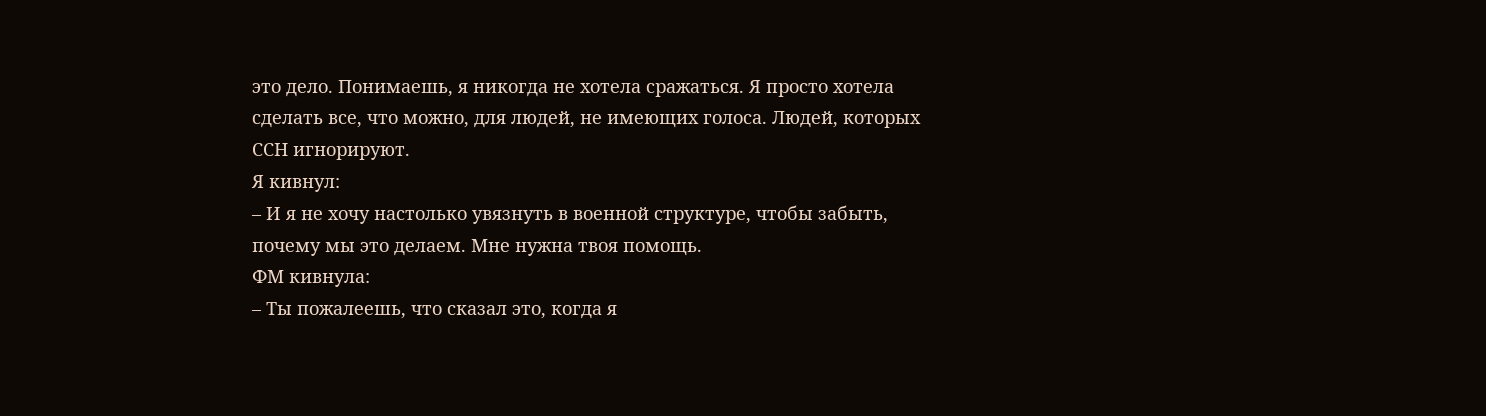это дело. Понимаешь, я никогда не хотела сражаться. Я просто хотела сделать все, что можно, для людей, не имеющих голоса. Людей, которых ССН игнорируют.
Я кивнул:
– И я не хочу настолько увязнуть в военной структуре, чтобы забыть, почему мы это делаем. Мне нужна твоя помощь.
ФМ кивнула:
– Ты пожалеешь, что сказал это, когда я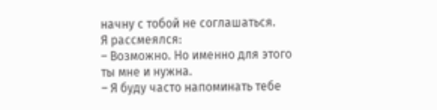начну с тобой не соглашаться.
Я рассмеялся:
– Возможно. Но именно для этого ты мне и нужна.
– Я буду часто напоминать тебе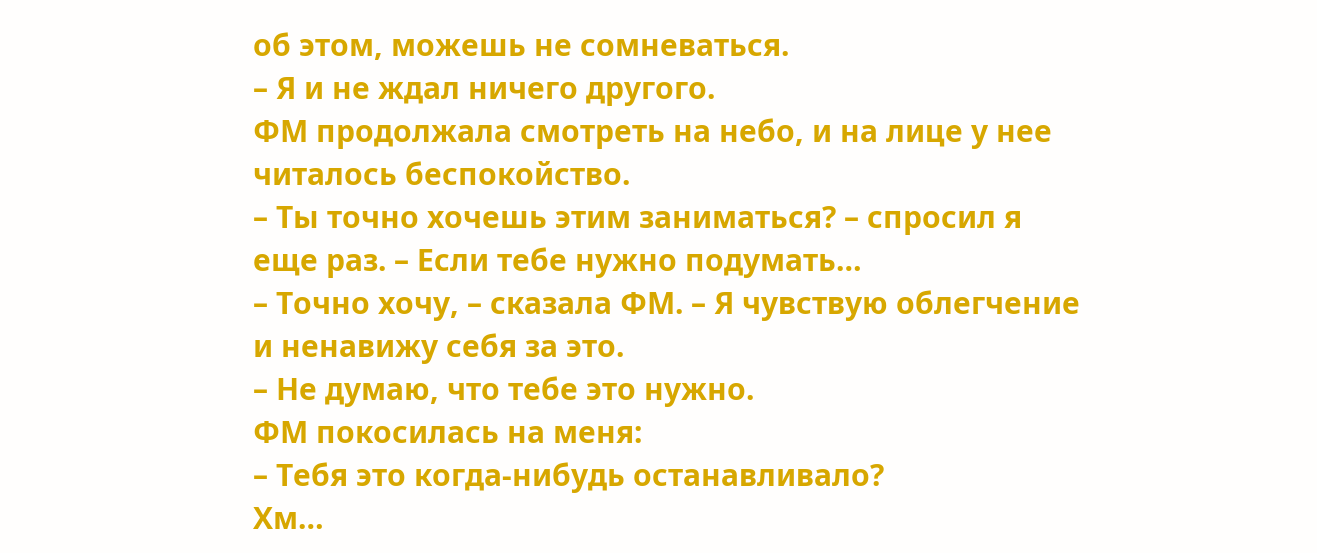об этом, можешь не сомневаться.
– Я и не ждал ничего другого.
ФМ продолжала смотреть на небо, и на лице у нее читалось беспокойство.
– Ты точно хочешь этим заниматься? – спросил я еще раз. – Если тебе нужно подумать…
– Точно хочу, – сказала ФМ. – Я чувствую облегчение и ненавижу себя за это.
– Не думаю, что тебе это нужно.
ФМ покосилась на меня:
– Тебя это когда-нибудь останавливало?
Хм…